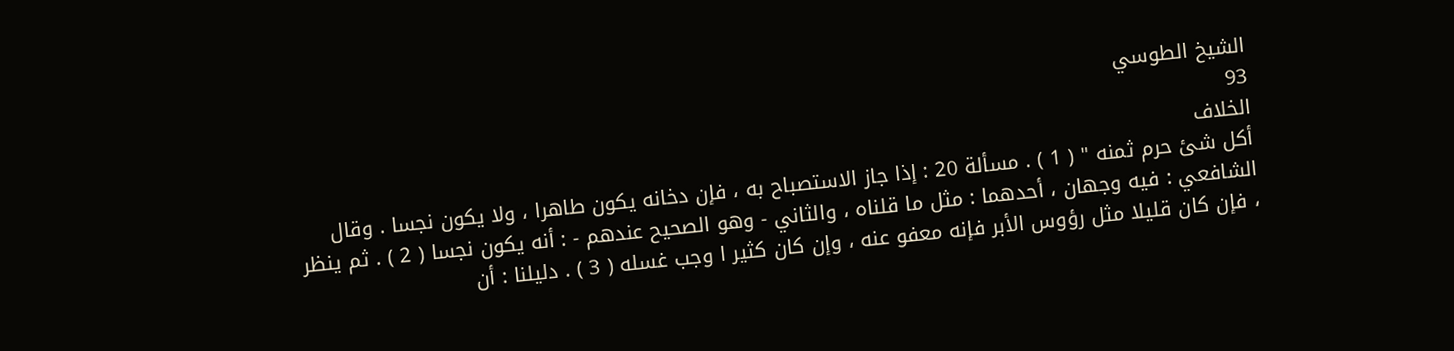الشيخ الطوسي
93
الخلاف
أكل شئ حرم ثمنه " ( 1 ) . مسألة 20 : إذا جاز الاستصباح به ، فإن دخانه يكون طاهرا ، ولا يكون نجسا . وقال الشافعي : فيه وجهان ، أحدهما : مثل ما قلناه ، والثاني - وهو الصحيح عندهم - : أنه يكون نجسا ( 2 ) . ثم ينظر ، فإن كان قليلا مثل رؤوس الأبر فإنه معفو عنه ، وإن كان كثير ا وجب غسله ( 3 ) . دليلنا : أن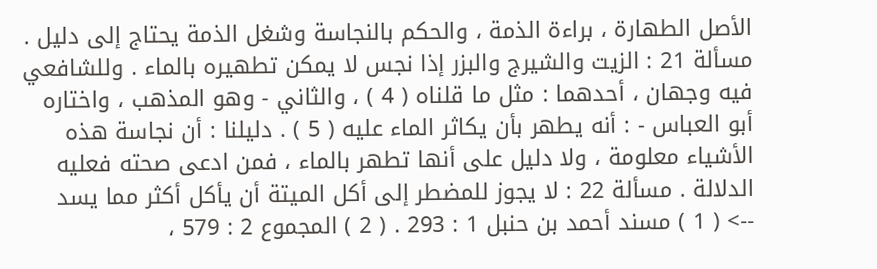الأصل الطهارة ، براءة الذمة ، والحكم بالنجاسة وشغل الذمة يحتاج إلى دليل . مسألة 21 : الزيت والشيرج والبزر إذا نجس لا يمكن تطهيره بالماء . وللشافعي فيه وجهان ، أحدهما : مثل ما قلناه ( 4 ) ، والثاني - وهو المذهب ، واختاره أبو العباس - : أنه يطهر بأن يكاثر الماء عليه ( 5 ) . دليلنا : أن نجاسة هذه الأشياء معلومة ، ولا دليل على أنها تطهر بالماء ، فمن ادعى صحته فعليه الدلالة . مسألة 22 : لا يجوز للمضطر إلى أكل الميتة أن يأكل أكثر مما يسد
--> ( 1 ) مسند أحمد بن حنبل 1 : 293 . ( 2 ) المجموع 2 : 579 ،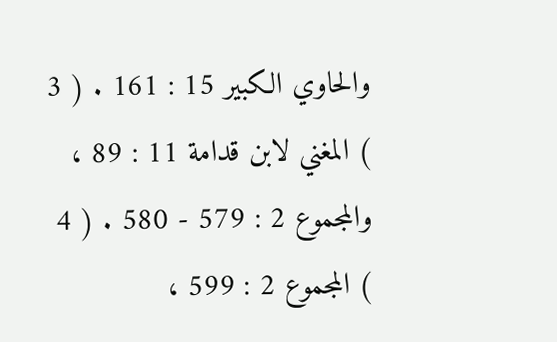والحاوي الكبير 15 : 161 . ( 3 ) المغني لابن قدامة 11 : 89 ، والمجموع 2 : 579 - 580 . ( 4 ) المجموع 2 : 599 ،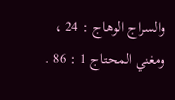والسراج الوهاج : 24 ، ومغني المحتاج 1 : 86 .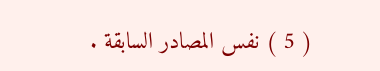( 5 ) نفس المصادر السابقة .